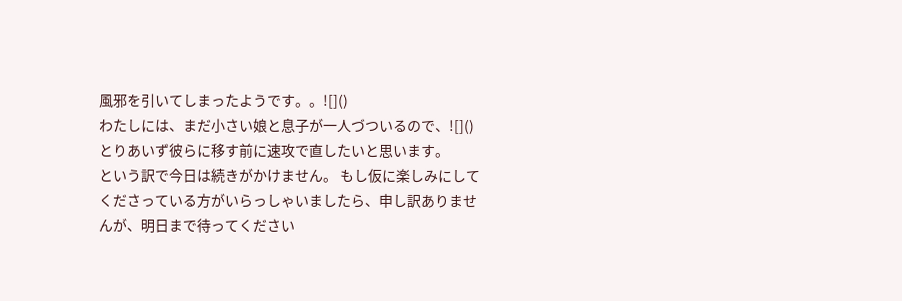風邪を引いてしまったようです。。![]()
わたしには、まだ小さい娘と息子が一人づついるので、![]()
とりあいず彼らに移す前に速攻で直したいと思います。
という訳で今日は続きがかけません。 もし仮に楽しみにしてくださっている方がいらっしゃいましたら、申し訳ありませんが、明日まで待ってください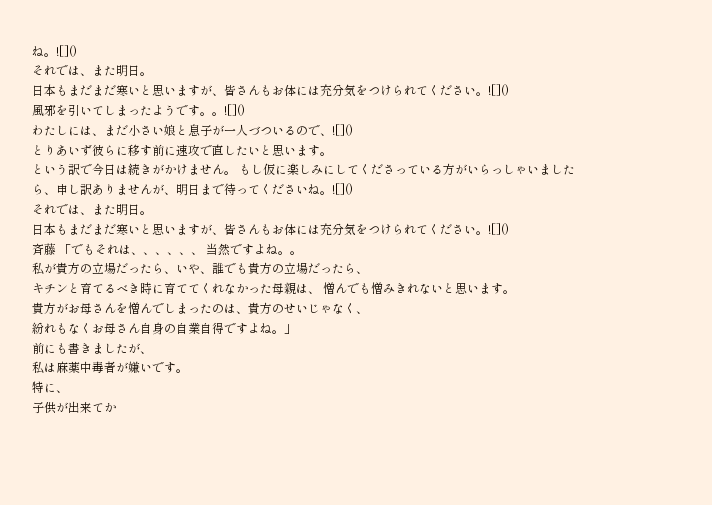ね。![]()
それでは、また明日。
日本もまだまだ寒いと思いますが、皆さんもお体には充分気をつけられてください。![]()
風邪を引いてしまったようです。。![]()
わたしには、まだ小さい娘と息子が一人づついるので、![]()
とりあいず彼らに移す前に速攻で直したいと思います。
という訳で今日は続きがかけません。 もし仮に楽しみにしてくださっている方がいらっしゃいましたら、申し訳ありませんが、明日まで待ってくださいね。![]()
それでは、また明日。
日本もまだまだ寒いと思いますが、皆さんもお体には充分気をつけられてください。![]()
斉藤 「でもそれは、、、、、、 当然ですよね。。
私が貴方の立場だったら、いや、誰でも貴方の立場だったら、
キチンと育てるべき時に育ててくれなかった母親は、 憎んでも憎みきれないと思います。
貴方がお母さんを憎んでしまったのは、貴方のせいじゃなく、
紛れもなくお母さん自身の自業自得ですよね。」
前にも書きましたが、
私は麻薬中毒者が嫌いです。
特に、
子供が出来てか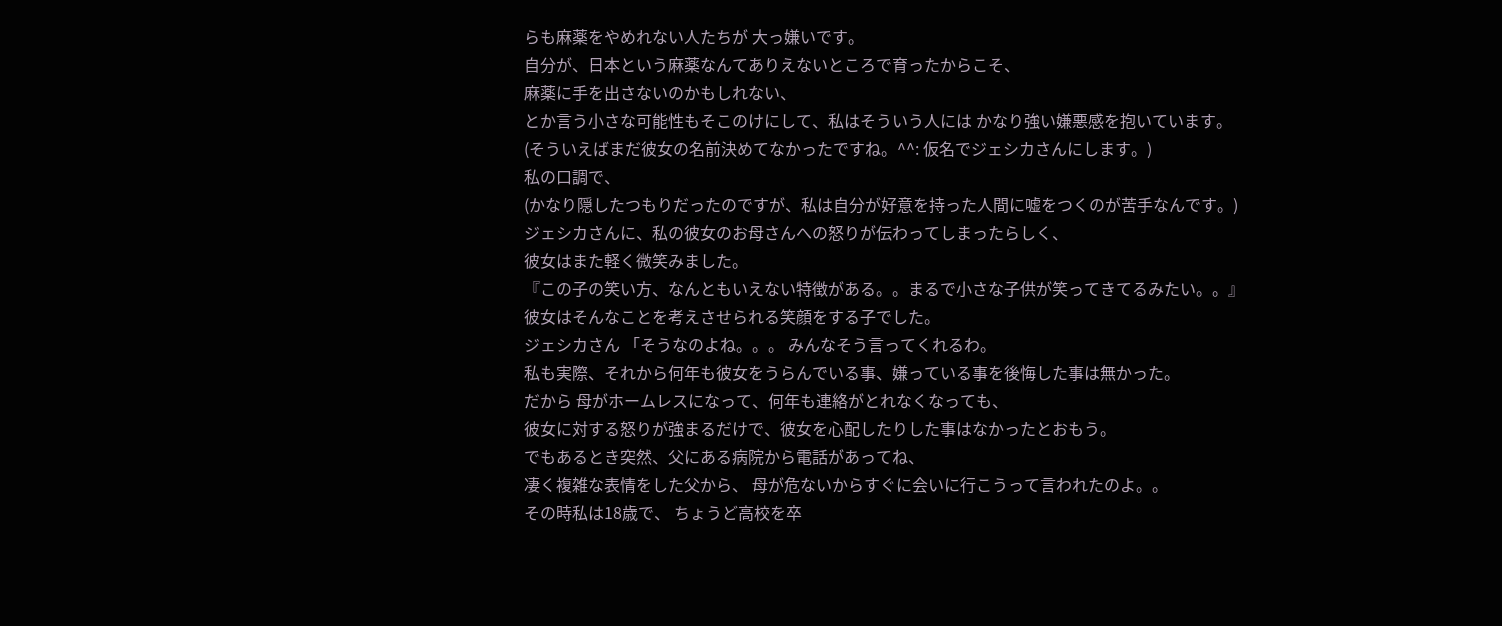らも麻薬をやめれない人たちが 大っ嫌いです。
自分が、日本という麻薬なんてありえないところで育ったからこそ、
麻薬に手を出さないのかもしれない、
とか言う小さな可能性もそこのけにして、私はそういう人には かなり強い嫌悪感を抱いています。
(そういえばまだ彼女の名前決めてなかったですね。^^: 仮名でジェシカさんにします。)
私の口調で、
(かなり隠したつもりだったのですが、私は自分が好意を持った人間に嘘をつくのが苦手なんです。)
ジェシカさんに、私の彼女のお母さんへの怒りが伝わってしまったらしく、
彼女はまた軽く微笑みました。
『この子の笑い方、なんともいえない特徴がある。。まるで小さな子供が笑ってきてるみたい。。』
彼女はそんなことを考えさせられる笑顔をする子でした。
ジェシカさん 「そうなのよね。。。 みんなそう言ってくれるわ。
私も実際、それから何年も彼女をうらんでいる事、嫌っている事を後悔した事は無かった。
だから 母がホームレスになって、何年も連絡がとれなくなっても、
彼女に対する怒りが強まるだけで、彼女を心配したりした事はなかったとおもう。
でもあるとき突然、父にある病院から電話があってね、
凄く複雑な表情をした父から、 母が危ないからすぐに会いに行こうって言われたのよ。。
その時私は18歳で、 ちょうど高校を卒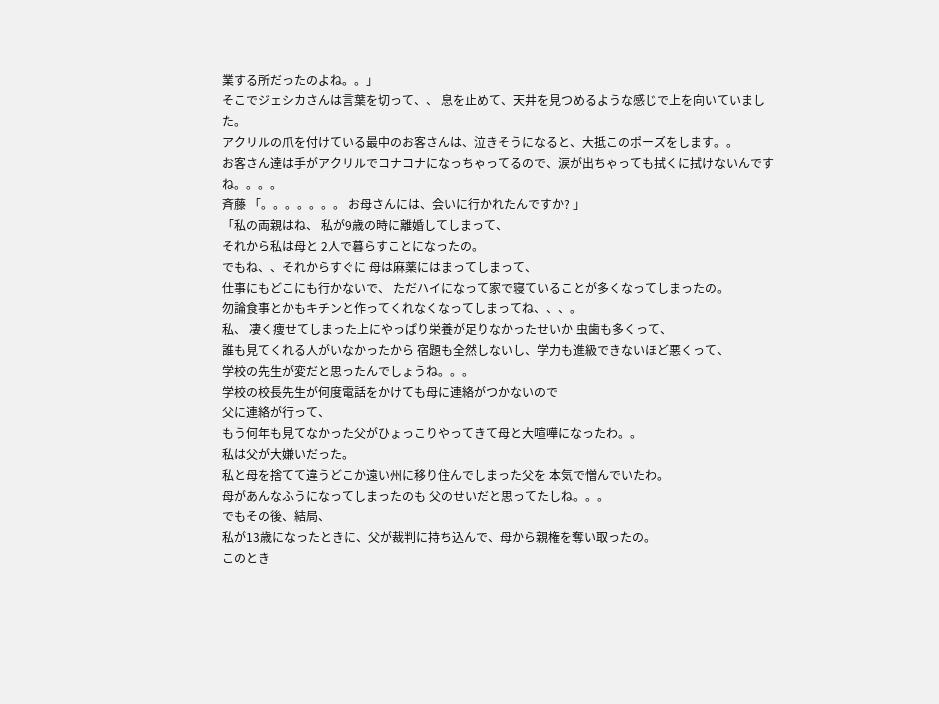業する所だったのよね。。」
そこでジェシカさんは言葉を切って、、 息を止めて、天井を見つめるような感じで上を向いていました。
アクリルの爪を付けている最中のお客さんは、泣きそうになると、大抵このポーズをします。。
お客さん達は手がアクリルでコナコナになっちゃってるので、涙が出ちゃっても拭くに拭けないんですね。。。。
斉藤 「。。。。。。。 お母さんには、会いに行かれたんですか? 」
「私の両親はね、 私が9歳の時に離婚してしまって、
それから私は母と 2人で暮らすことになったの。
でもね、、それからすぐに 母は麻薬にはまってしまって、
仕事にもどこにも行かないで、 ただハイになって家で寝ていることが多くなってしまったの。
勿論食事とかもキチンと作ってくれなくなってしまってね、、、。
私、 凄く痩せてしまった上にやっぱり栄養が足りなかったせいか 虫歯も多くって、
誰も見てくれる人がいなかったから 宿題も全然しないし、学力も進級できないほど悪くって、
学校の先生が変だと思ったんでしょうね。。。
学校の校長先生が何度電話をかけても母に連絡がつかないので
父に連絡が行って、
もう何年も見てなかった父がひょっこりやってきて母と大喧嘩になったわ。。
私は父が大嫌いだった。
私と母を捨てて違うどこか遠い州に移り住んでしまった父を 本気で憎んでいたわ。
母があんなふうになってしまったのも 父のせいだと思ってたしね。。。
でもその後、結局、
私が13歳になったときに、父が裁判に持ち込んで、母から親権を奪い取ったの。
このとき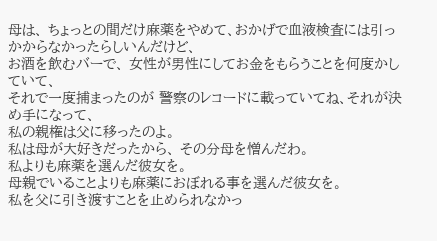母は、 ちょっとの間だけ麻薬をやめて、おかげで血液検査には引っかからなかったらしいんだけど、
お酒を飲むバーで、 女性が男性にしてお金をもらうことを何度かしていて、
それで一度捕まったのが 警察のレコードに載っていてね、それが決め手になって、
私の親権は父に移ったのよ。
私は母が大好きだったから、 その分母を憎んだわ。
私よりも麻薬を選んだ彼女を。
母親でいることよりも麻薬におぼれる事を選んだ彼女を。
私を父に引き渡すことを止められなかっ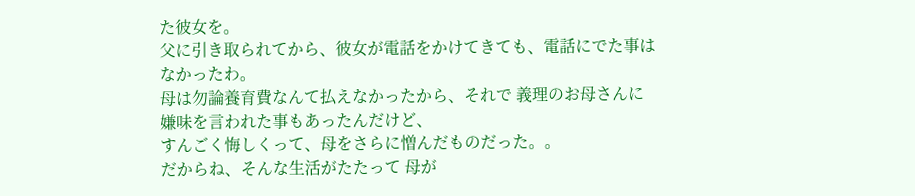た彼女を。
父に引き取られてから、彼女が電話をかけてきても、電話にでた事はなかったわ。
母は勿論養育費なんて払えなかったから、それで 義理のお母さんに嫌味を言われた事もあったんだけど、
すんごく悔しくって、母をさらに憎んだものだった。。
だからね、そんな生活がたたって 母が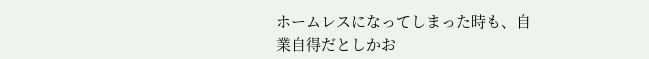ホームレスになってしまった時も、自業自得だとしかお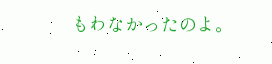もわなかったのよ。